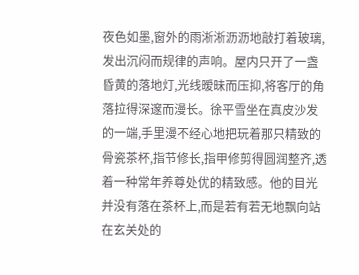夜色如墨,窗外的雨淅淅沥沥地敲打着玻璃,发出沉闷而规律的声响。屋内只开了一盏昏黄的落地灯,光线暧昧而压抑,将客厅的角落拉得深邃而漫长。徐平雪坐在真皮沙发的一端,手里漫不经心地把玩着那只精致的骨瓷茶杯,指节修长,指甲修剪得圆润整齐,透着一种常年养尊处优的精致感。他的目光并没有落在茶杯上,而是若有若无地飘向站在玄关处的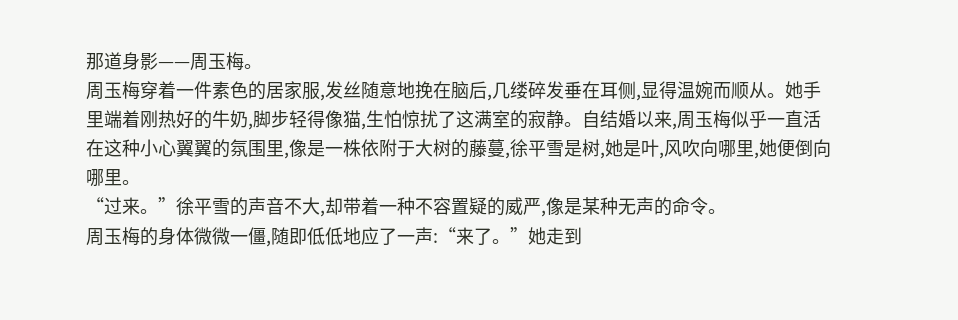那道身影——周玉梅。
周玉梅穿着一件素色的居家服,发丝随意地挽在脑后,几缕碎发垂在耳侧,显得温婉而顺从。她手里端着刚热好的牛奶,脚步轻得像猫,生怕惊扰了这满室的寂静。自结婚以来,周玉梅似乎一直活在这种小心翼翼的氛围里,像是一株依附于大树的藤蔓,徐平雪是树,她是叶,风吹向哪里,她便倒向哪里。
“过来。”徐平雪的声音不大,却带着一种不容置疑的威严,像是某种无声的命令。
周玉梅的身体微微一僵,随即低低地应了一声:“来了。”她走到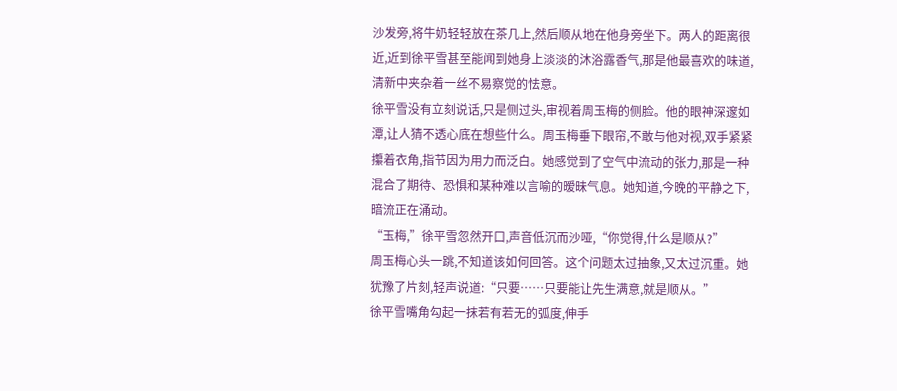沙发旁,将牛奶轻轻放在茶几上,然后顺从地在他身旁坐下。两人的距离很近,近到徐平雪甚至能闻到她身上淡淡的沐浴露香气,那是他最喜欢的味道,清新中夹杂着一丝不易察觉的怯意。
徐平雪没有立刻说话,只是侧过头,审视着周玉梅的侧脸。他的眼神深邃如潭,让人猜不透心底在想些什么。周玉梅垂下眼帘,不敢与他对视,双手紧紧攥着衣角,指节因为用力而泛白。她感觉到了空气中流动的张力,那是一种混合了期待、恐惧和某种难以言喻的暧昧气息。她知道,今晚的平静之下,暗流正在涌动。
“玉梅,”徐平雪忽然开口,声音低沉而沙哑,“你觉得,什么是顺从?”
周玉梅心头一跳,不知道该如何回答。这个问题太过抽象,又太过沉重。她犹豫了片刻,轻声说道:“只要……只要能让先生满意,就是顺从。”
徐平雪嘴角勾起一抹若有若无的弧度,伸手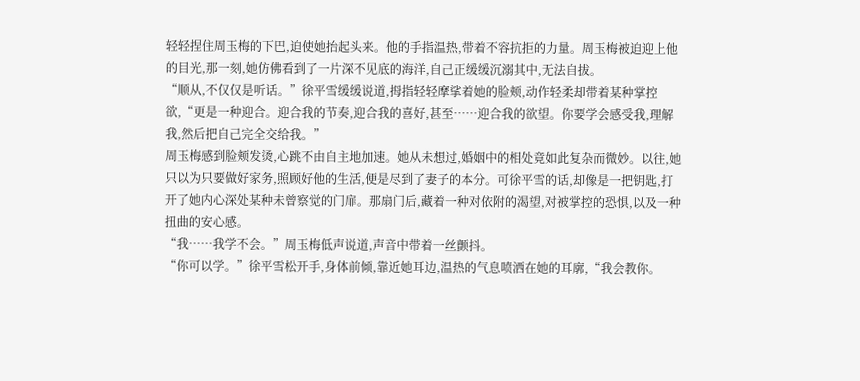轻轻捏住周玉梅的下巴,迫使她抬起头来。他的手指温热,带着不容抗拒的力量。周玉梅被迫迎上他的目光,那一刻,她仿佛看到了一片深不见底的海洋,自己正缓缓沉溺其中,无法自拔。
“顺从,不仅仅是听话。”徐平雪缓缓说道,拇指轻轻摩挲着她的脸颊,动作轻柔却带着某种掌控欲,“更是一种迎合。迎合我的节奏,迎合我的喜好,甚至……迎合我的欲望。你要学会感受我,理解我,然后把自己完全交给我。”
周玉梅感到脸颊发烫,心跳不由自主地加速。她从未想过,婚姻中的相处竟如此复杂而微妙。以往,她只以为只要做好家务,照顾好他的生活,便是尽到了妻子的本分。可徐平雪的话,却像是一把钥匙,打开了她内心深处某种未曾察觉的门扉。那扇门后,藏着一种对依附的渴望,对被掌控的恐惧,以及一种扭曲的安心感。
“我……我学不会。”周玉梅低声说道,声音中带着一丝颤抖。
“你可以学。”徐平雪松开手,身体前倾,靠近她耳边,温热的气息喷洒在她的耳廓,“我会教你。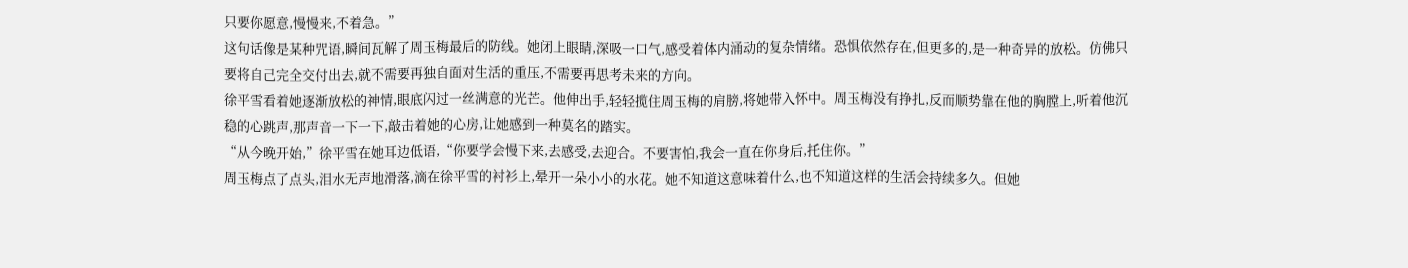只要你愿意,慢慢来,不着急。”
这句话像是某种咒语,瞬间瓦解了周玉梅最后的防线。她闭上眼睛,深吸一口气,感受着体内涌动的复杂情绪。恐惧依然存在,但更多的,是一种奇异的放松。仿佛只要将自己完全交付出去,就不需要再独自面对生活的重压,不需要再思考未来的方向。
徐平雪看着她逐渐放松的神情,眼底闪过一丝满意的光芒。他伸出手,轻轻揽住周玉梅的肩膀,将她带入怀中。周玉梅没有挣扎,反而顺势靠在他的胸膛上,听着他沉稳的心跳声,那声音一下一下,敲击着她的心房,让她感到一种莫名的踏实。
“从今晚开始,”徐平雪在她耳边低语,“你要学会慢下来,去感受,去迎合。不要害怕,我会一直在你身后,托住你。”
周玉梅点了点头,泪水无声地滑落,滴在徐平雪的衬衫上,晕开一朵小小的水花。她不知道这意味着什么,也不知道这样的生活会持续多久。但她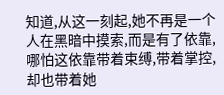知道,从这一刻起,她不再是一个人在黑暗中摸索,而是有了依靠,哪怕这依靠带着束缚,带着掌控,却也带着她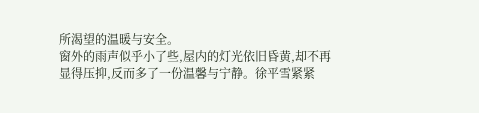所渴望的温暖与安全。
窗外的雨声似乎小了些,屋内的灯光依旧昏黄,却不再显得压抑,反而多了一份温馨与宁静。徐平雪紧紧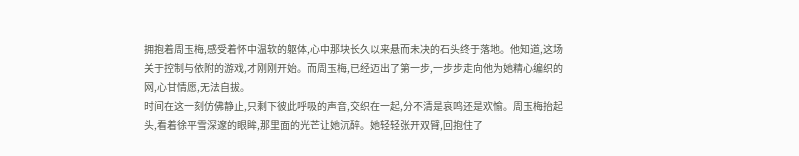拥抱着周玉梅,感受着怀中温软的躯体,心中那块长久以来悬而未决的石头终于落地。他知道,这场关于控制与依附的游戏,才刚刚开始。而周玉梅,已经迈出了第一步,一步步走向他为她精心编织的网,心甘情愿,无法自拔。
时间在这一刻仿佛静止,只剩下彼此呼吸的声音,交织在一起,分不清是哀鸣还是欢愉。周玉梅抬起头,看着徐平雪深邃的眼眸,那里面的光芒让她沉醉。她轻轻张开双臂,回抱住了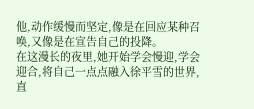他,动作缓慢而坚定,像是在回应某种召唤,又像是在宣告自己的投降。
在这漫长的夜里,她开始学会慢迎,学会迎合,将自己一点点融入徐平雪的世界,直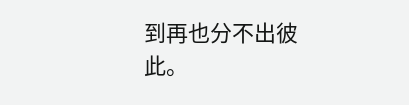到再也分不出彼此。